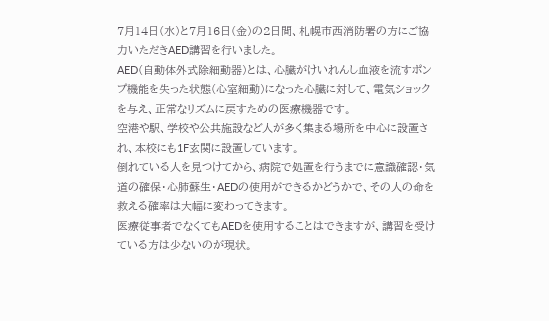7月14日(水)と7月16日(金)の2日間、札幌市西消防署の方にご協力いただきAED講習を行いました。
AED(自動体外式除細動器)とは、心臓がけいれんし血液を流すポンプ機能を失った状態(心室細動)になった心臓に対して、電気ショックを与え、正常なリズムに戻すための医療機器です。
空港や駅、学校や公共施設など人が多く集まる場所を中心に設置され、本校にも1F玄関に設置しています。
倒れている人を見つけてから、病院で処置を行うまでに意識確認・気道の確保・心肺蘇生・AEDの使用ができるかどうかで、その人の命を救える確率は大幅に変わってきます。
医療従事者でなくてもAEDを使用することはできますが、講習を受けている方は少ないのが現状。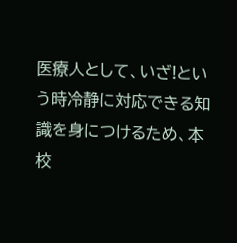医療人として、いざ!という時冷静に対応できる知識を身につけるため、本校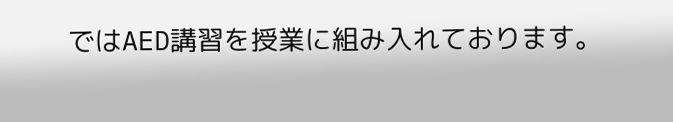ではAED講習を授業に組み入れております。